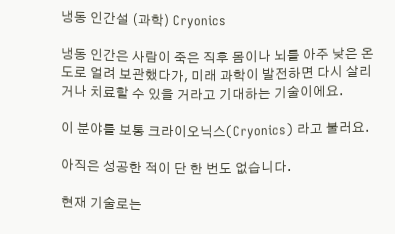냉동 인간설 (과학) Cryonics

냉동 인간은 사람이 죽은 직후 몸이나 뇌를 아주 낮은 온도로 얼려 보관했다가, 미래 과학이 발전하면 다시 살리거나 치료할 수 있을 거라고 기대하는 기술이에요.

이 분야를 보통 크라이오닉스(Cryonics) 라고 불러요.

아직은 성공한 적이 단 한 번도 없습니다.

현재 기술로는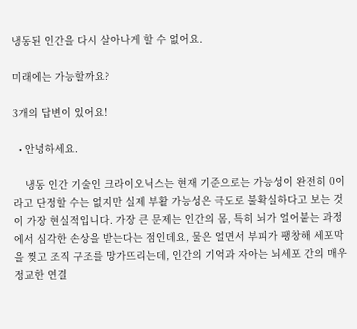냉동된 인간을 다시 살아나게 할 수 없어요.

미래에는 가능할까요?

3개의 답변이 있어요!

  • 안녕하세요.

    냉동 인간 기술인 크라이오닉스는 현재 기준으로는 가능성이 완전히 0이라고 단정할 수는 없지만 실제 부활 가능성은 극도로 불확실하다고 보는 것이 가장 현실적입니다. 가장 큰 문제는 인간의 몸, 특히 뇌가 얼어붙는 과정에서 심각한 손상을 받는다는 점인데요, 물은 얼면서 부피가 팽창해 세포막을 찢고 조직 구조를 망가뜨리는데, 인간의 기억과 자아는 뇌세포 간의 매우 정교한 연결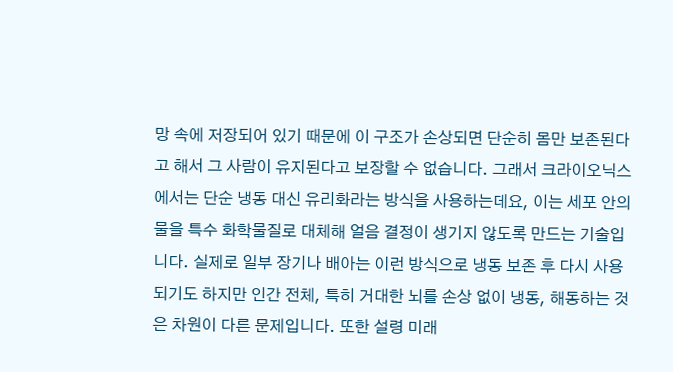망 속에 저장되어 있기 때문에 이 구조가 손상되면 단순히 몸만 보존된다고 해서 그 사람이 유지된다고 보장할 수 없습니다. 그래서 크라이오닉스에서는 단순 냉동 대신 유리화라는 방식을 사용하는데요, 이는 세포 안의 물을 특수 화학물질로 대체해 얼음 결정이 생기지 않도록 만드는 기술입니다. 실제로 일부 장기나 배아는 이런 방식으로 냉동 보존 후 다시 사용되기도 하지만 인간 전체, 특히 거대한 뇌를 손상 없이 냉동, 해동하는 것은 차원이 다른 문제입니다. 또한 설령 미래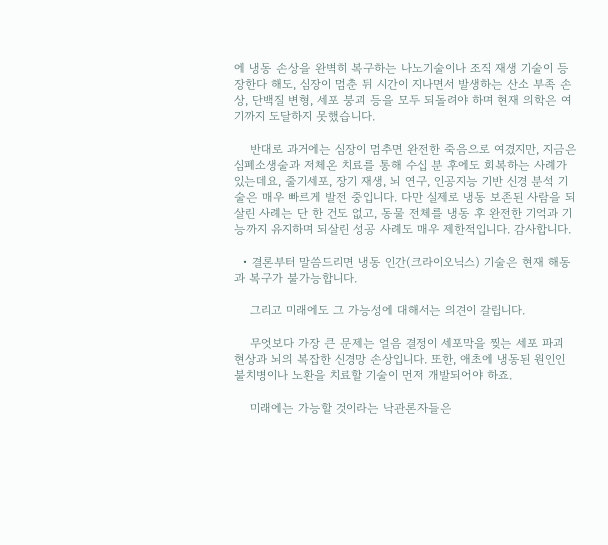에 냉동 손상을 완벽히 복구하는 나노기술이나 조직 재생 기술이 등장한다 해도, 심장이 멈춘 뒤 시간이 지나면서 발생하는 산소 부족 손상, 단백질 변형, 세포 붕괴 등을 모두 되돌려야 하며 현재 의학은 여기까지 도달하지 못했습니다.

    반대로 과거에는 심장이 멈추면 완전한 죽음으로 여겼지만, 지금은 심폐소생술과 저체온 치료를 통해 수십 분 후에도 회복하는 사례가 있는데요, 줄기세포, 장기 재생, 뇌 연구, 인공지능 기반 신경 분석 기술은 매우 빠르게 발전 중입니다. 다만 실제로 냉동 보존된 사람을 되살린 사례는 단 한 건도 없고, 동물 전체를 냉동 후 완전한 기억과 기능까지 유지하며 되살린 성공 사례도 매우 제한적입니다. 감사합니다.

  • 결론부터 말씀드리면 냉동 인간(크라이오닉스) 기술은 현재 해동과 복구가 불가능합니다.

    그리고 미래에도 그 가능성에 대해서는 의견이 갈립니다.

    무엇보다 가장 큰 문제는 얼음 결정이 세포막을 찢는 세포 파괴 현상과 뇌의 복잡한 신경망 손상입니다. 또한, 애초에 냉동된 원인인 불치병이나 노환을 치료할 기술이 먼저 개발되어야 하죠.

    미래에는 가능할 것이라는 낙관론자들은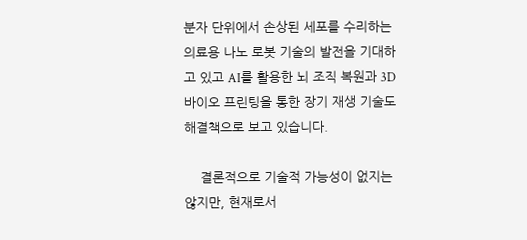분자 단위에서 손상된 세포를 수리하는 의료용 나노 로봇 기술의 발전을 기대하고 있고 AI를 활용한 뇌 조직 복원과 3D 바이오 프린팅을 통한 장기 재생 기술도 해결책으로 보고 있습니다.

    결론적으로 기술적 가능성이 없지는 않지만, 현재로서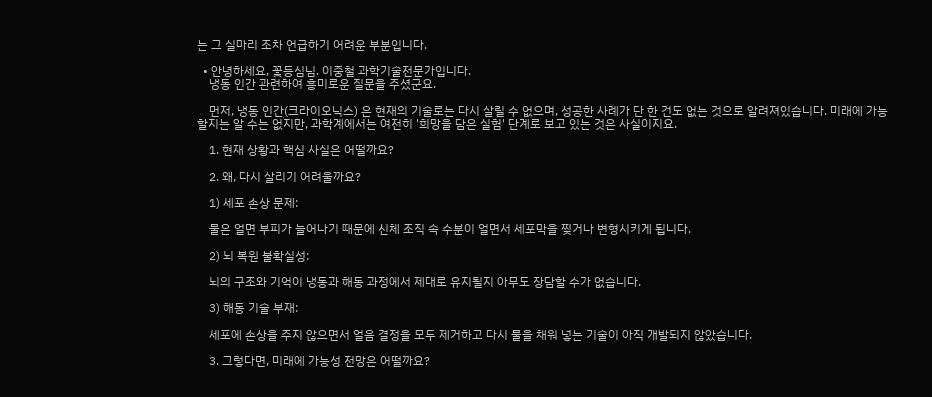는 그 실마리 조차 언급하기 어려운 부분입니다.

  • 안녕하세요, 꽃등심님. 이중철 과학기술전문가입니다.
    냉동 인간 관련하여 흥미로운 질문을 주셨군요.

    먼저, 냉동 인간(크라이오닉스) 은 현재의 기술로는 다시 살릴 수 없으며, 성공한 사례가 단 한 건도 없는 것으로 알려져있습니다. 미래에 가능할지는 알 수는 없지만, 과학계에서는 여전히 '희망을 담은 실험' 단계로 보고 있는 것은 사실이지요.

    1. 현재 상황과 핵심 사실은 어떨까요?

    2. 왜, 다시 살리기 어려울까요?

    1) 세포 손상 문제:

    물은 얼면 부피가 늘어나기 때문에 신체 조직 속 수분이 얼면서 세포막을 찢거나 변형시키게 됩니다.

    2) 뇌 복원 불확실성:

    뇌의 구조와 기억이 냉동과 해동 과정에서 제대로 유지될지 아무도 장담할 수가 없습니다.

    3) 해동 기술 부재:

    세포에 손상을 주지 않으면서 얼음 결정을 모두 제거하고 다시 물을 채워 넣는 기술이 아직 개발되지 않았습니다.

    3. 그렇다면, 미래에 가능성 전망은 어떨까요?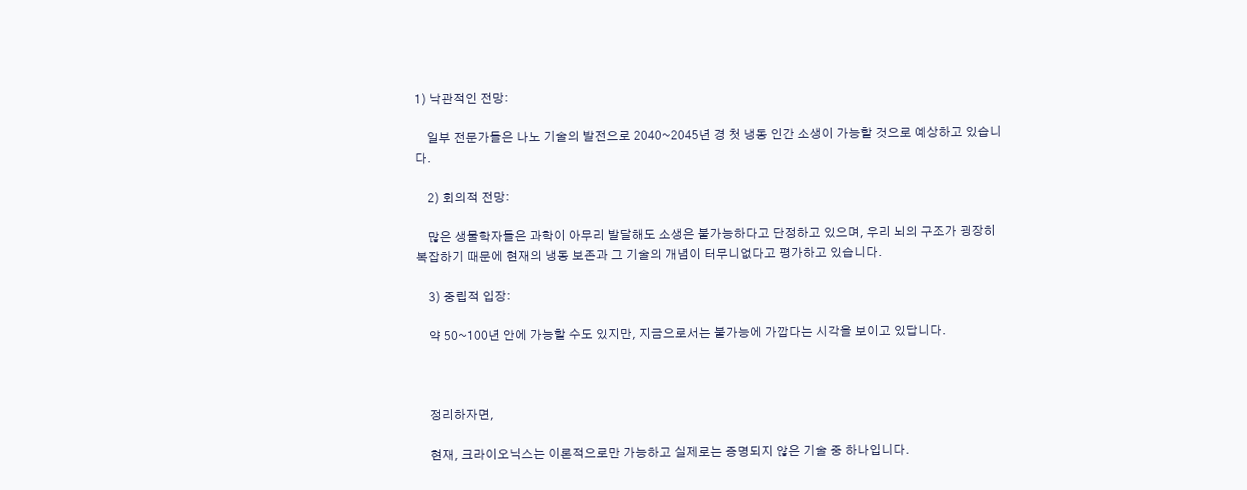1) 낙관적인 전망:

    일부 전문가들은 나노 기술의 발전으로 2040~2045년 경 첫 냉동 인간 소생이 가능할 것으로 예상하고 있습니다.

    2) 회의적 전망:

    많은 생물학자들은 과학이 아무리 발달해도 소생은 불가능하다고 단정하고 있으며, 우리 뇌의 구조가 굉장히 복잡하기 때문에 현재의 냉동 보존과 그 기술의 개념이 터무니없다고 평가하고 있습니다.

    3) 중립적 입장:

    약 50~100년 안에 가능할 수도 있지만, 지금으로서는 불가능에 가깝다는 시각을 보이고 있답니다.



    정리하자면,

    현재, 크라이오닉스는 이론적으로만 가능하고 실제로는 증명되지 않은 기술 중 하나입니다.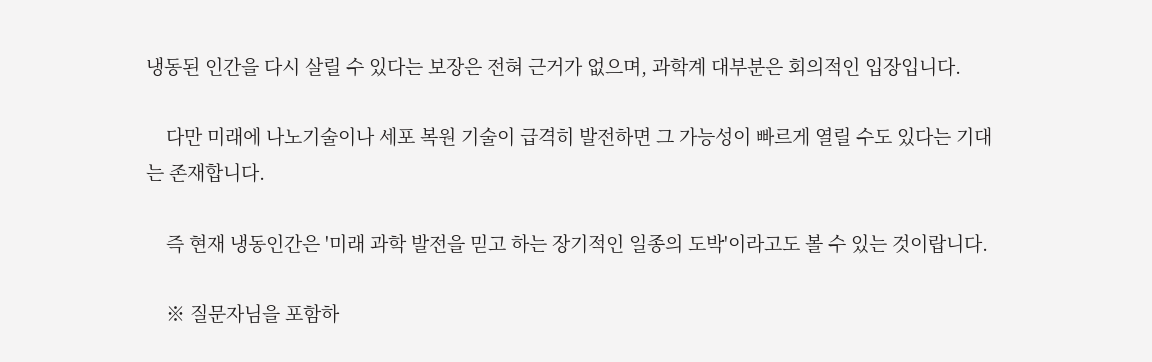냉동된 인간을 다시 살릴 수 있다는 보장은 전혀 근거가 없으며, 과학계 대부분은 회의적인 입장입니다.

    다만 미래에 나노기술이나 세포 복원 기술이 급격히 발전하면 그 가능성이 빠르게 열릴 수도 있다는 기대는 존재합니다.

    즉 현재 냉동인간은 '미래 과학 발전을 믿고 하는 장기적인 일종의 도박'이라고도 볼 수 있는 것이랍니다.

    ※ 질문자님을 포함하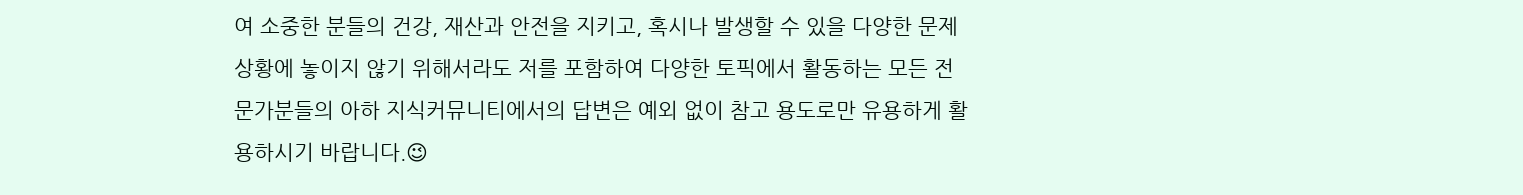여 소중한 분들의 건강, 재산과 안전을 지키고, 혹시나 발생할 수 있을 다양한 문제 상황에 놓이지 않기 위해서라도 저를 포함하여 다양한 토픽에서 활동하는 모든 전문가분들의 아하 지식커뮤니티에서의 답변은 예외 없이 참고 용도로만 유용하게 활용하시기 바랍니다.😉